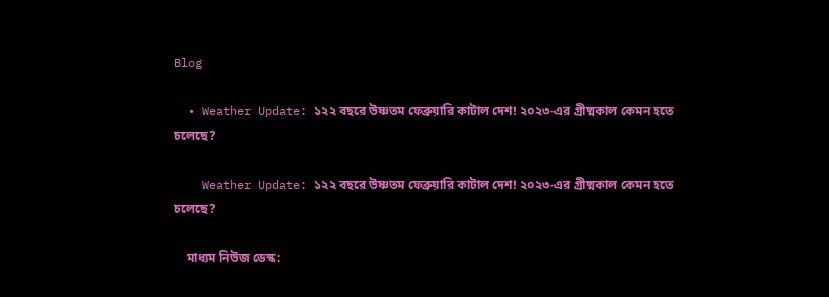Blog

  • Weather Update: ১২২ বছরে উষ্ণতম ফেব্রুয়ারি কাটাল দেশ! ২০২৩-এর গ্রীষ্মকাল কেমন হতে চলেছে?

    Weather Update: ১২২ বছরে উষ্ণতম ফেব্রুয়ারি কাটাল দেশ! ২০২৩-এর গ্রীষ্মকাল কেমন হতে চলেছে?

    মাধ্যম নিউজ ডেস্ক: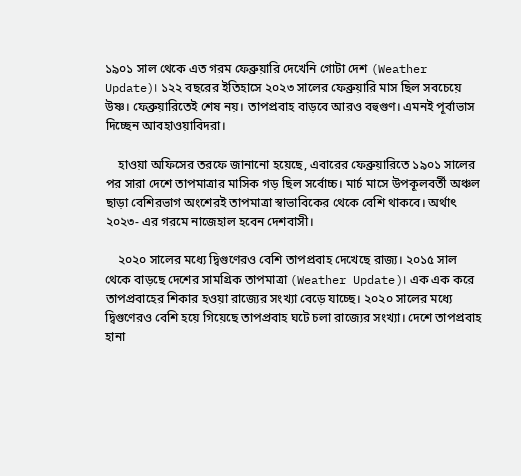১৯০১ সাল থেকে এত গরম ফেব্রুয়ারি দেখেনি গোটা দেশ (Weather Update)। ১২২ বছরের ইতিহাসে ২০২৩ সালের ফেব্রুয়ারি মাস ছিল সবচেয়ে উষ্ণ। ফেব্রুয়ারিতেই শেষ নয়। তাপপ্রবাহ বাড়বে আরও বহুগুণ। এমনই পূর্বাভাস দিচ্ছেন আবহাওয়াবিদরা।

    হাওয়া অফিসের তরফে জানানো হয়েছে, এবারের ফেব্রুয়ারিতে ১৯০১ সালের পর সারা দেশে তাপমাত্রার মাসিক গড় ছিল সর্বোচ্চ। মার্চ মাসে উপকূলবর্তী অঞ্চল ছাড়া বেশিরভাগ অংশেরই তাপমাত্রা স্বাভাবিকের থেকে বেশি থাকবে। অর্থাৎ ২০২৩- এর গরমে নাজেহাল হবেন দেশবাসী।

    ২০২০ সালের মধ্যে দ্বিগুণেরও বেশি তাপপ্রবাহ দেখেছে রাজ্য। ২০১৫ সাল থেকে বাড়ছে দেশের সামগ্রিক তাপমাত্রা (Weather Update)। এক এক করে তাপপ্রবাহের শিকার হওয়া রাজ্যের সংখ্যা বেড়ে যাচ্ছে। ২০২০ সালের মধ্যে দ্বিগুণেরও বেশি হয়ে গিয়েছে তাপপ্রবাহ ঘটে চলা রাজ্যের সংখ্যা। দেশে তাপপ্রবাহ হানা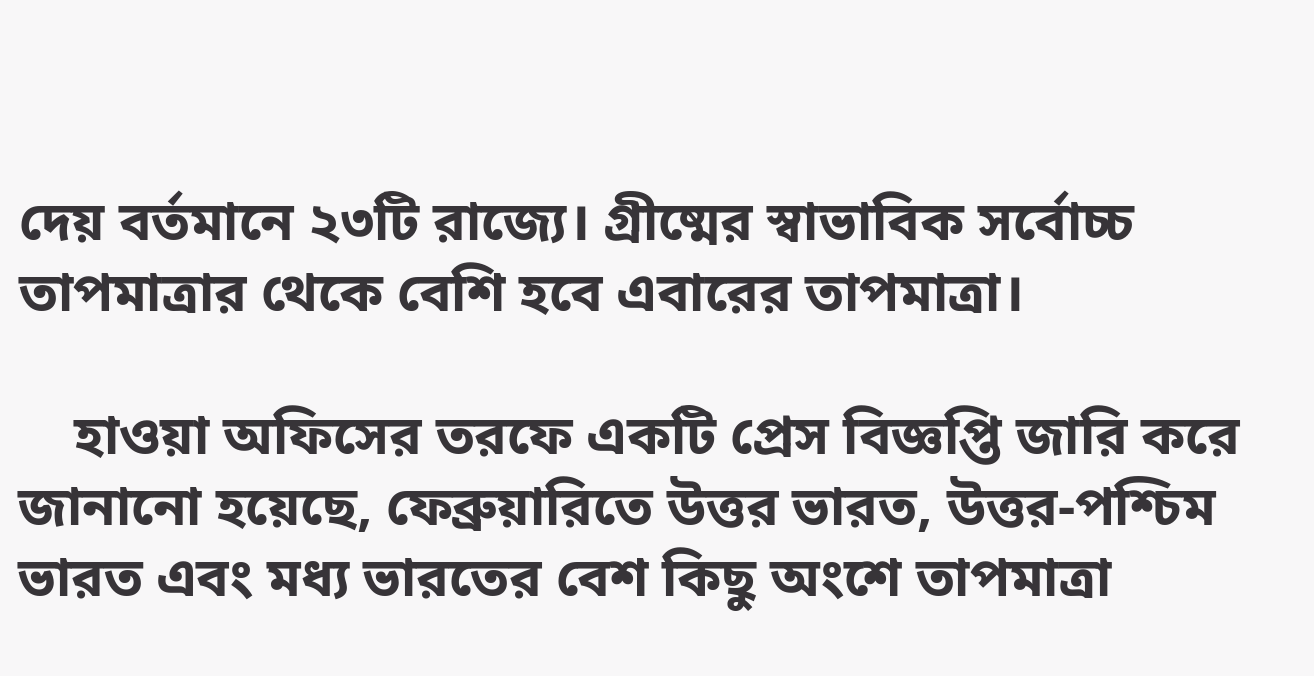দেয় বর্তমানে ২৩টি রাজ্যে। গ্রীষ্মের স্বাভাবিক সর্বোচ্চ তাপমাত্রার থেকে বেশি হবে এবারের তাপমাত্রা।

    হাওয়া অফিসের তরফে একটি প্রেস বিজ্ঞপ্তি জারি করে জানানো হয়েছে, ফেব্রুয়ারিতে উত্তর ভারত, উত্তর-পশ্চিম ভারত এবং মধ্য ভারতের বেশ কিছু অংশে তাপমাত্রা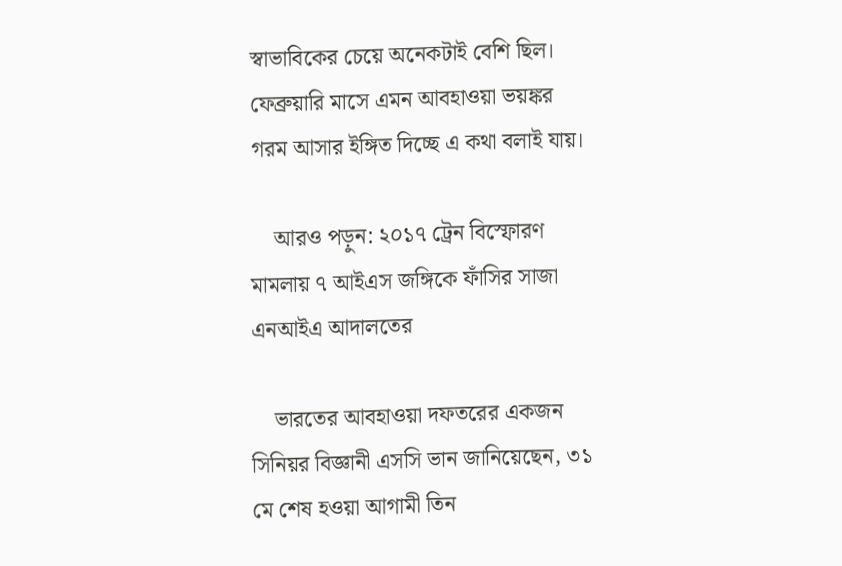স্বাভাবিকের চেয়ে অনেকটাই বেশি ছিল। ফেব্রুয়ারি মাসে এমন আবহাওয়া ভয়ঙ্কর গরম আসার ইঙ্গিত দিচ্ছে এ কথা বলাই যায়।

    আরও পড়ুন: ২০১৭ ট্রেন বিস্ফোরণ মামলায় ৭ আইএস জঙ্গিকে ফাঁসির সাজা এনআইএ আদালতের

    ভারতের আবহাওয়া দফতরের একজন সিনিয়র বিজ্ঞানী এসসি ভান জানিয়েছেন, ৩১ মে শেষ হওয়া আগামী তিন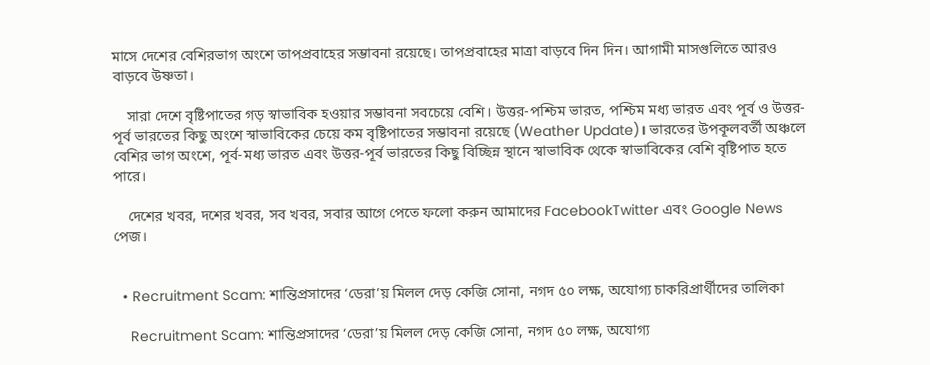মাসে দেশের বেশিরভাগ অংশে তাপপ্রবাহের সম্ভাবনা রয়েছে। তাপপ্রবাহের মাত্রা বাড়বে দিন দিন। আগামী মাসগুলিতে আরও বাড়বে উষ্ণতা।

    সারা দেশে বৃষ্টিপাতের গড় স্বাভাবিক হওয়ার সম্ভাবনা সবচেয়ে বেশি। উত্তর-পশ্চিম ভারত, পশ্চিম মধ্য ভারত এবং পূর্ব ও উত্তর-পূর্ব ভারতের কিছু অংশে স্বাভাবিকের চেয়ে কম বৃষ্টিপাতের সম্ভাবনা রয়েছে (Weather Update)। ভারতের উপকূলবর্তী অঞ্চলে বেশির ভাগ অংশে, পূর্ব-মধ্য ভারত এবং উত্তর-পূর্ব ভারতের কিছু বিচ্ছিন্ন স্থানে স্বাভাবিক থেকে স্বাভাবিকের বেশি বৃষ্টিপাত হতে পারে।

    দেশের খবর, দশের খবর, সব খবর, সবার আগে পেতে ফলো করুন আমাদের FacebookTwitter এবং Google News পেজ।


  • Recruitment Scam: শান্তিপ্রসাদের ‘ডেরা’য় মিলল দেড় কেজি সোনা, নগদ ৫০ লক্ষ, অযোগ্য চাকরিপ্রার্থীদের তালিকা

    Recruitment Scam: শান্তিপ্রসাদের ‘ডেরা’য় মিলল দেড় কেজি সোনা, নগদ ৫০ লক্ষ, অযোগ্য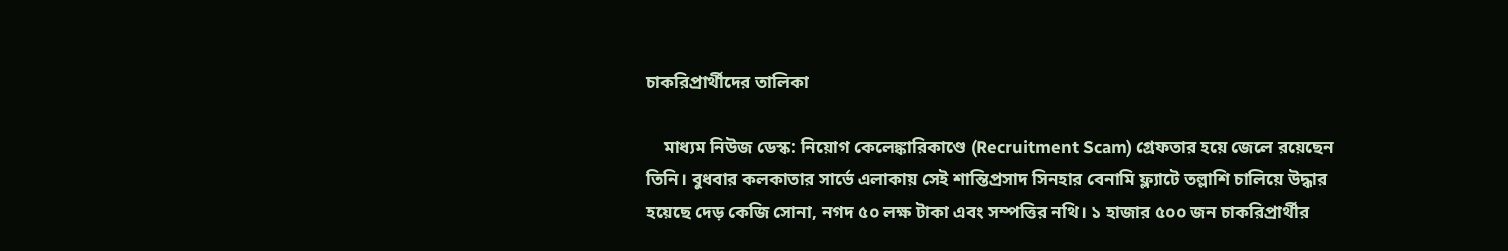চাকরিপ্রার্থীদের তালিকা

    মাধ্যম নিউজ ডেস্ক: নিয়োগ কেলেঙ্কারিকাণ্ডে (Recruitment Scam) গ্রেফতার হয়ে জেলে রয়েছেন তিনি। বুধবার কলকাতার সার্ভে এলাকায় সেই শান্তিপ্রসাদ সিনহার বেনামি ফ্ল্যাটে তল্লাশি চালিয়ে উদ্ধার হয়েছে দেড় কেজি সোনা, নগদ ৫০ লক্ষ টাকা এবং সম্পত্তির নথি। ১ হাজার ৫০০ জন চাকরিপ্রার্থীর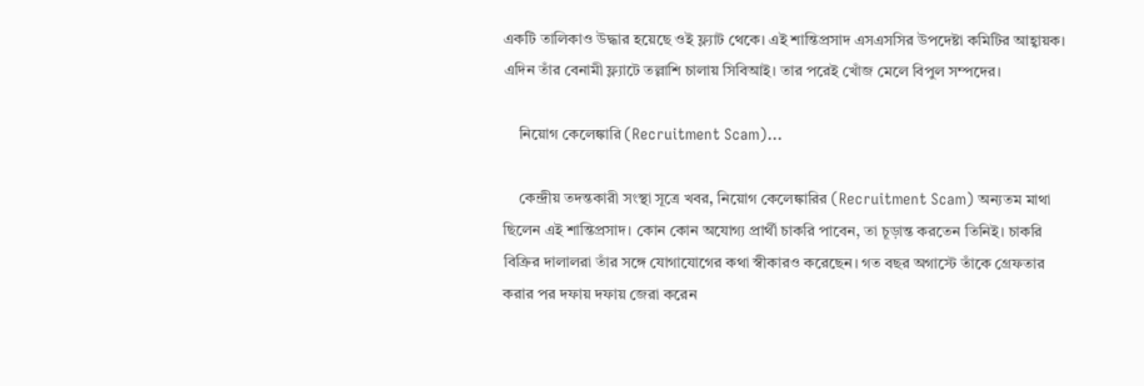একটি তালিকাও উদ্ধার হয়েছে ওই ফ্ল্যাট থেকে। এই শান্তিপ্রসাদ এসএসসির উপদেষ্টা কমিটির আহ্বায়ক। এদিন তাঁর বেনামী ফ্ল্যাটে তল্লাশি চালায় সিবিআই। তার পরেই খোঁজ মেলে বিপুল সম্পদের।

    নিয়োগ কেলেঙ্কারি (Recruitment Scam)…

    কেন্দ্রীয় তদন্তকারী সংস্থা সূত্রে খবর, নিয়োগ কেলেঙ্কারির (Recruitment Scam) অন্যতম মাথা ছিলেন এই শান্তিপ্রসাদ। কোন কোন অযোগ্য প্রার্থী চাকরি পাবেন, তা চূড়ান্ত করতেন তিনিই। চাকরি বিক্রির দালালরা তাঁর সঙ্গে যোগাযোগের কথা স্বীকারও করেছেন। গত বছর অগাস্টে তাঁকে গ্রেফতার করার পর দফায় দফায় জেরা করেন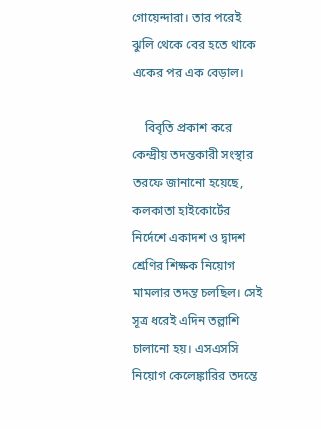গোয়েন্দারা। তার পরেই ঝুলি থেকে বের হতে থাকে একের পর এক বেড়াল।

    বিবৃতি প্রকাশ করে কেন্দ্রীয় তদন্তকারী সংস্থার তরফে জানানো হয়েছে, কলকাতা হাইকোর্টের নির্দেশে একাদশ ও দ্বাদশ শ্রেণির শিক্ষক নিয়োগ মামলার তদন্ত চলছিল। সেই সূত্র ধরেই এদিন তল্লাশি চালানো হয়। এসএসসি নিয়োগ কেলেঙ্কারির তদন্তে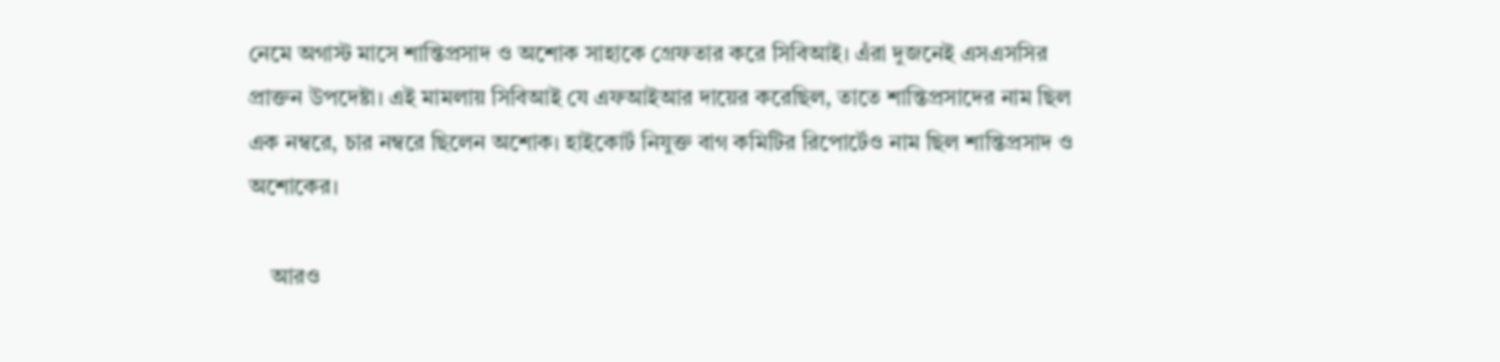নেমে অগাস্ট মাসে শান্তিপ্রসাদ ও অশোক সাহাকে গ্রেফতার করে সিবিআই। এঁরা দুজনেই এসএসসির প্রাক্তন উপদেষ্টা। এই মামলায় সিবিআই যে এফআইআর দায়ের করেছিল, তাতে শান্তিপ্রসাদের নাম ছিল এক নম্বরে, চার নম্বরে ছিলেন অশোক। হাইকোর্ট নিযুক্ত বাগ কমিটির রিপোর্টেও নাম ছিল শান্তিপ্রসাদ ও অশোকের।

    আরও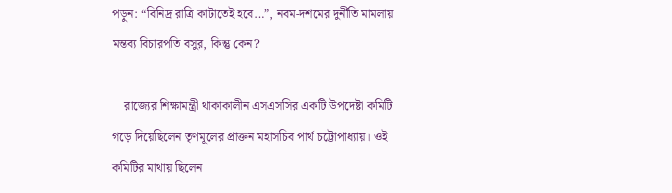পড়ুন: “বিনিদ্র রাত্রি কাটাতেই হবে…”, নবম-দশমের দুর্নীতি মামলায় মন্তব্য বিচারপতি বসুর, কিন্তু কেন?

    রাজ্যের শিক্ষামন্ত্রী থাকাকালীন এসএসসির একটি উপদেষ্টা কমিটি গড়ে দিয়েছিলেন তৃণমূলের প্রাক্তন মহাসচিব পার্থ চট্টোপাধ্যায়। ওই কমিটির মাথায় ছিলেন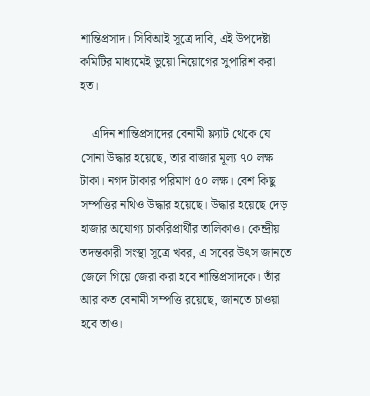শান্তিপ্রসাদ। সিবিআই সূত্রে দাবি, এই উপদেষ্টা কমিটির মাধ্যমেই ভুয়ো নিয়োগের সুপারিশ করা হত।

    এদিন শান্তিপ্রসাদের বেনামী ফ্ল্যাট থেকে যে সোনা উদ্ধার হয়েছে, তার বাজার মূল্য ৭০ লক্ষ টাকা। নগদ টাকার পরিমাণ ৫০ লক্ষ। বেশ কিছু সম্পত্তির নথিও উদ্ধার হয়েছে। উদ্ধার হয়েছে দেড় হাজার অযোগ্য চাকরিপ্রার্থীর তালিকাও। কেন্দ্রীয় তদন্তকারী সংস্থা সূত্রে খবর, এ সবের উৎস জানতে জেলে গিয়ে জেরা করা হবে শান্তিপ্রসাদকে। তাঁর আর কত বেনামী সম্পত্তি রয়েছে, জানতে চাওয়া হবে তাও।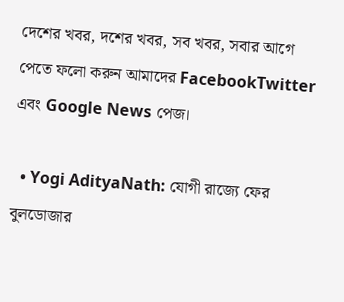দেশের খবর, দশের খবর, সব খবর, সবার আগে পেতে ফলো করুন আমাদের FacebookTwitter এবং Google News পেজ।

  • Yogi AdityaNath: যোগী রাজ্যে ফের বুলডোজার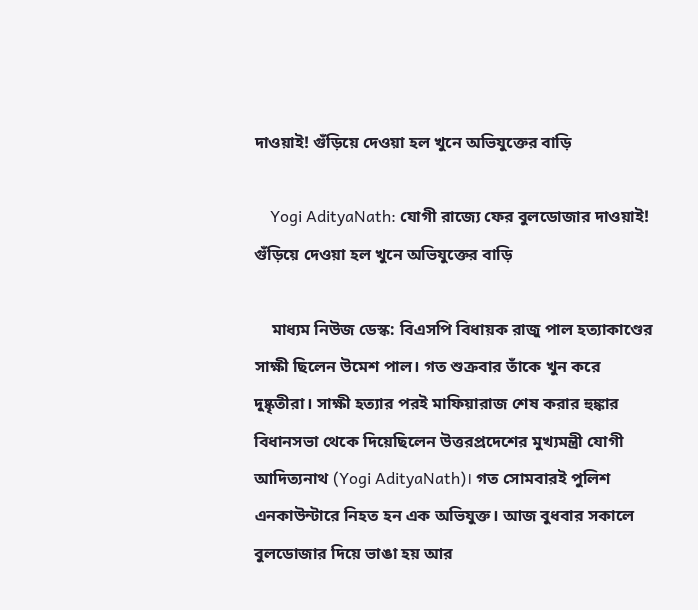দাওয়াই! গুঁড়িয়ে দেওয়া হল খুনে অভিযুক্তের বাড়ি

    Yogi AdityaNath: যোগী রাজ্যে ফের বুলডোজার দাওয়াই! গুঁড়িয়ে দেওয়া হল খুনে অভিযুক্তের বাড়ি

    মাধ্যম নিউজ ডেস্ক: বিএসপি বিধায়ক রাজু পাল হত্যাকাণ্ডের সাক্ষী ছিলেন উমেশ পাল। গত শুক্রবার তাঁকে খুন করে দুষ্কৃতীরা। সাক্ষী হত্যার পরই মাফিয়ারাজ শেষ করার হুঙ্কার বিধানসভা থেকে দিয়েছিলেন উত্তরপ্রদেশের মুখ্যমন্ত্রী যোগী আদিত্যনাথ (Yogi AdityaNath)। গত সোমবারই পুলিশ এনকাউন্টারে নিহত হন এক অভিযুক্ত। আজ বুধবার সকালে বুলডোজার দিয়ে ভাঙা হয় আর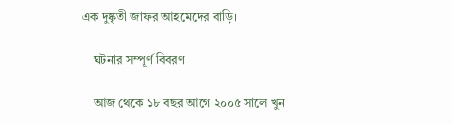এক দুষ্কৃতী জাফর আহমেদের বাড়ি।

    ঘটনার সম্পূর্ণ বিবরণ

    আজ থেকে ১৮ বছর আগে ২০০৫ সালে খুন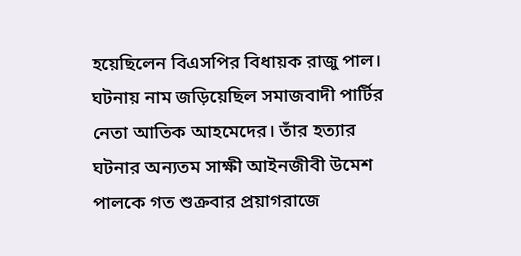হয়েছিলেন বিএসপির বিধায়ক রাজু পাল। ঘটনায় নাম জড়িয়েছিল সমাজবাদী পার্টির নেতা আতিক আহমেদের। তাঁর হত্যার ঘটনার অন্যতম সাক্ষী আইনজীবী উমেশ পালকে গত শুক্রবার প্রয়াগরাজে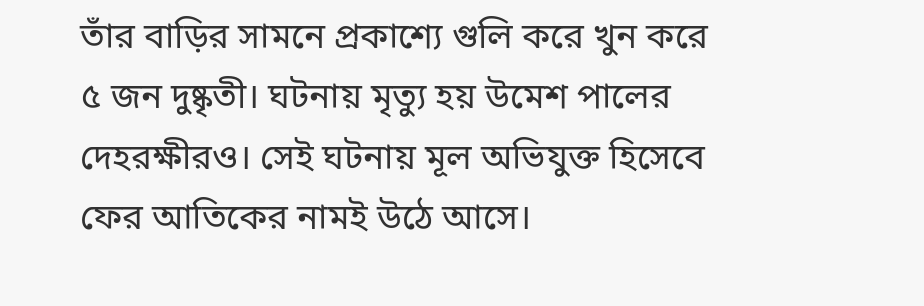তাঁর বাড়ির সামনে প্রকাশ্যে গুলি করে খুন করে ৫ জন দুষ্কৃতী। ঘটনায় মৃত্যু হয় উমেশ পালের দেহরক্ষীরও। সেই ঘটনায় মূল অভিযুক্ত হিসেবে ফের আতিকের নামই উঠে আসে।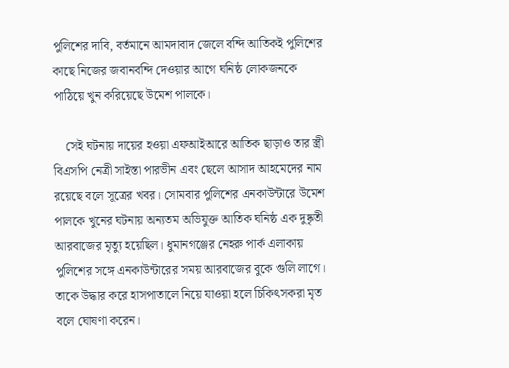পুলিশের দাবি, বর্তমানে আমদাবাদ জেলে বন্দি আতিকই পুলিশের কাছে নিজের জবানবন্দি দেওয়ার আগে ঘনিষ্ঠ লোকজনকে পাঠিয়ে খুন করিয়েছে উমেশ পালকে।

    সেই ঘটনায় দায়ের হওয়া এফআইআরে আতিক ছাড়াও তার স্ত্রী বিএসপি নেত্রী সাইস্তা পারভীন এবং ছেলে আসাদ আহমেদের নাম রয়েছে বলে সূত্রের খবর। সোমবার পুলিশের এনকাউন্টারে উমেশ পালকে খুনের ঘটনায় অন্যতম অভিযুক্ত আতিক ঘনিষ্ঠ এক দুষ্কৃতী আরবাজের মৃত্যু হয়েছিল। ধুমানগঞ্জের নেহরু পার্ক এলাকায় পুলিশের সঙ্গে এনকাউন্টারের সময় আরবাজের বুকে গুলি লাগে। তাকে উদ্ধার করে হাসপাতালে নিয়ে যাওয়া হলে চিকিৎসকরা মৃত বলে ঘোষণা করেন।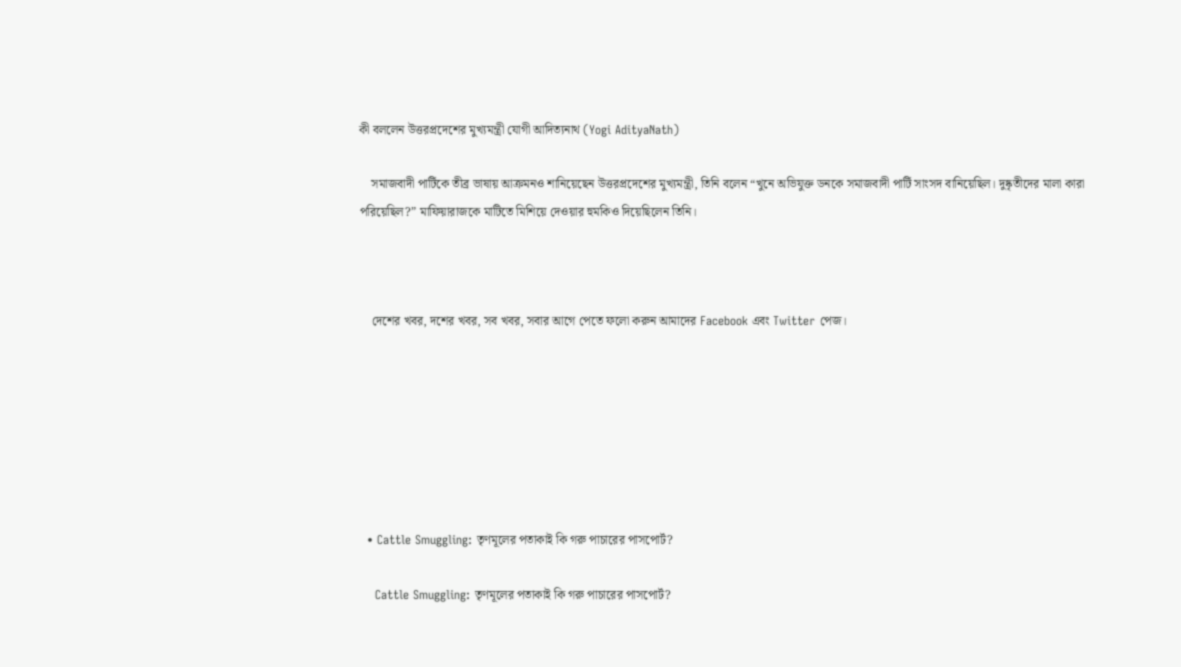কী বললেন উত্তরপ্রদেশের মুখ্যমন্ত্রী যোগী আদিত্যনাথ (Yogi AdityaNath)

    সমাজবাদী পার্টিকে তীব্র ভাষায় আক্রমনও শানিয়েছেন উত্তরপ্রদেশের মুখ্যমন্ত্রী, তিনি বলেন “খুনে অভিযুক্ত ডনকে সমাজবাদী পার্টি সাংসদ বানিয়েছিল। দুষ্কৃতীদের মালা কারা পরিয়েছিল?” মাফিয়ারাজকে মাটিতে মিশিয়ে দেওয়ার হুমকিও দিয়েছিলেন তিনি।



    দেশের খবর, দশের খবর, সব খবর, সবার আগে পেতে ফলো করুন আমাদের Facebook এবং Twitter পেজ।







  • Cattle Smuggling: তৃণমূলের পতাকাই কি গরু পাচারের পাসপোর্ট?

    Cattle Smuggling: তৃণমূলের পতাকাই কি গরু পাচারের পাসপোর্ট?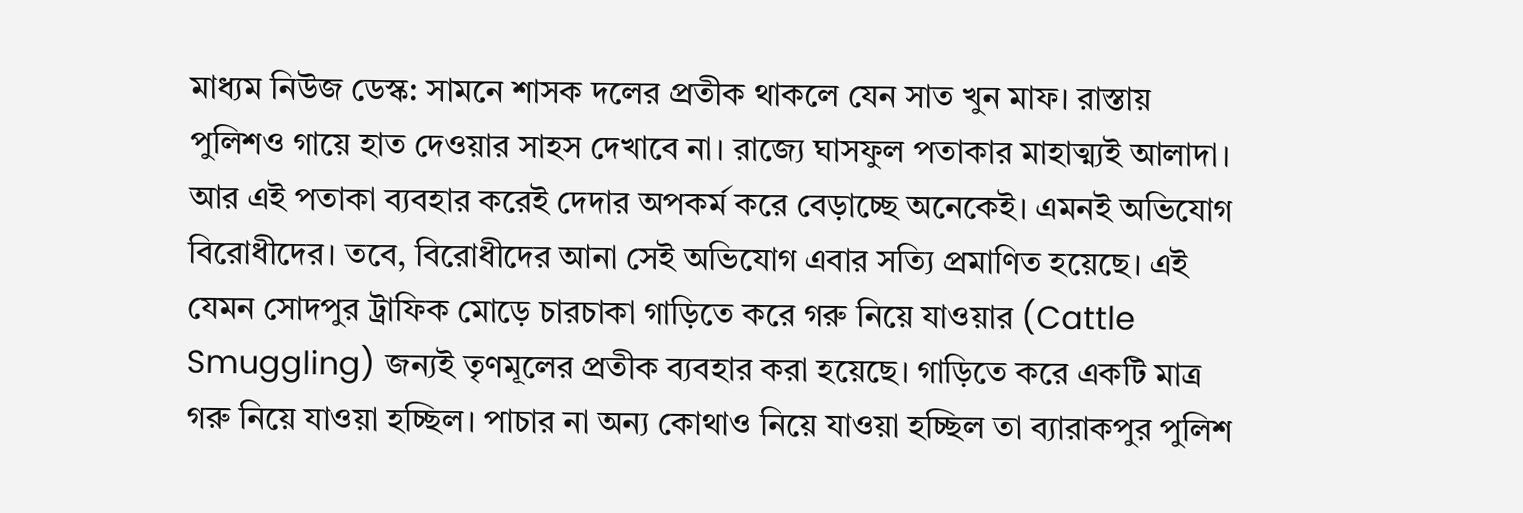মাধ্যম নিউজ ডেস্ক: সামনে শাসক দলের প্রতীক থাকলে যেন সাত খুন মাফ। রাস্তায় পুলিশও গায়ে হাত দেওয়ার সাহস দেখাবে না। রাজ্যে ঘাসফুল পতাকার মাহাত্ম্যই আলাদা। আর এই পতাকা ব্যবহার করেই দেদার অপকর্ম করে বেড়াচ্ছে অনেকেই। এমনই অভিযোগ বিরোধীদের। তবে, বিরোধীদের আনা সেই অভিযোগ এবার সত্যি প্রমাণিত হয়েছে। এই যেমন সোদপুর ট্রাফিক মোড়ে চারচাকা গাড়িতে করে গরু নিয়ে যাওয়ার (Cattle Smuggling) জন্যই তৃণমূলের প্রতীক ব্যবহার করা হয়েছে। গাড়িতে করে একটি মাত্র গরু নিয়ে যাওয়া হচ্ছিল। পাচার না অন্য কোথাও নিয়ে যাওয়া হচ্ছিল তা ব্যারাকপুর পুলিশ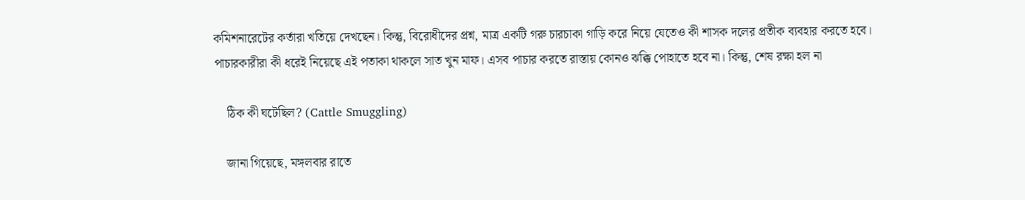কমিশনারেটের কর্তারা খতিয়ে দেখছেন। কিন্তু, বিরোধীদের প্রশ্ন, মাত্র একটি গরু চারচাকা গাড়ি করে নিয়ে যেতেও কী শাসক দলের প্রতীক ব্যবহার করতে হবে। পাচারকারীরা কী ধরেই নিয়েছে এই পতাকা থাকলে সাত খুন মাফ। এসব পাচার করতে রাস্তায় কোনও ঝক্কি পোহাতে হবে না। কিন্তু, শেষ রক্ষা হল না

    ঠিক কী ঘটেছিল? (Cattle Smuggling)

    জানা গিয়েছে, মঙ্গলবার রাতে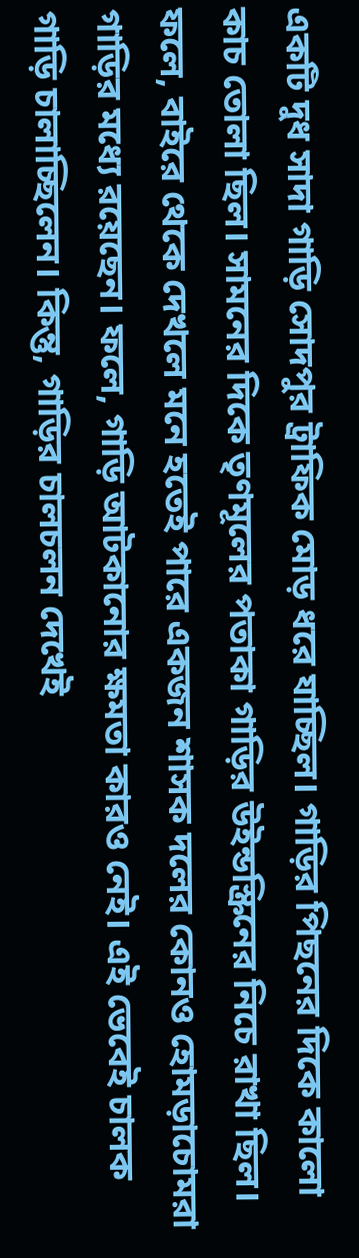একটি দুধ সাদা গাড়ি সোদপুর ট্রাফিক মোড় ধরে যাচ্ছিল। গাড়ির পিছনের দিকে কালো কাচ তোলা ছিল। সামনের দিকে তৃণমূলের পতাকা গাড়ির উইন্ডস্ক্রিনের নিচে রাখা ছিল। ফলে, বাইরে থেকে দেখলে মনে হতেই পারে একজন শাসক দলের কোনও হোমড়াচোমরা গাড়ির মধ্যে রয়েছেন। ফলে, গাড়ি আটকানোর ক্ষমতা কারও নেই। এই ভেবেই চালক গাড়ি চালাচ্ছিলেন। কিন্তু, গাড়ির চালচলন দেখেই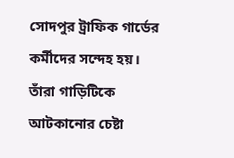সোদপুর ট্রাফিক গার্ডের কর্মীদের সন্দেহ হয়। তাঁরা গাড়িটিকে আটকানোর চেষ্টা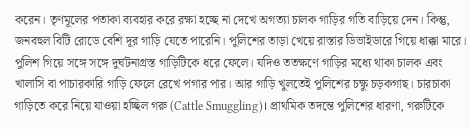করেন। তৃণমূলের পতাকা ব্যবহার করে রক্ষা হচ্ছে না দেখে অগত্যা চালক গাড়ির গতি বাড়িয়ে দেন। কিন্তু, জনবহুল বিটি রোডে বেশি দূর গাড়ি যেতে পারেনি। পুলিশের তাড়া খেয়ে রাস্তার ডিভাইডারে গিয়ে ধাক্কা মারে। পুলিশ গিয়ে সঙ্গে সঙ্গে দুর্ঘটনাগ্রস্ত গাড়িটিকে ধরে ফেলে। যদিও ততক্ষণে গাড়ির মধ্যে থাকা চালক এবং খালাসি বা পাচারকারি গাড়ি ফেলে রেখে পগার পার। আর গাড়ি খুলতেই পুলিশের চক্ষু চড়কগাছ। চারচাকা গাড়িতে করে নিয়ে যাওয়া হচ্ছিল গরু (Cattle Smuggling)। প্রাথমিক তদন্তে পুলিশের ধারণা, গরুটিকে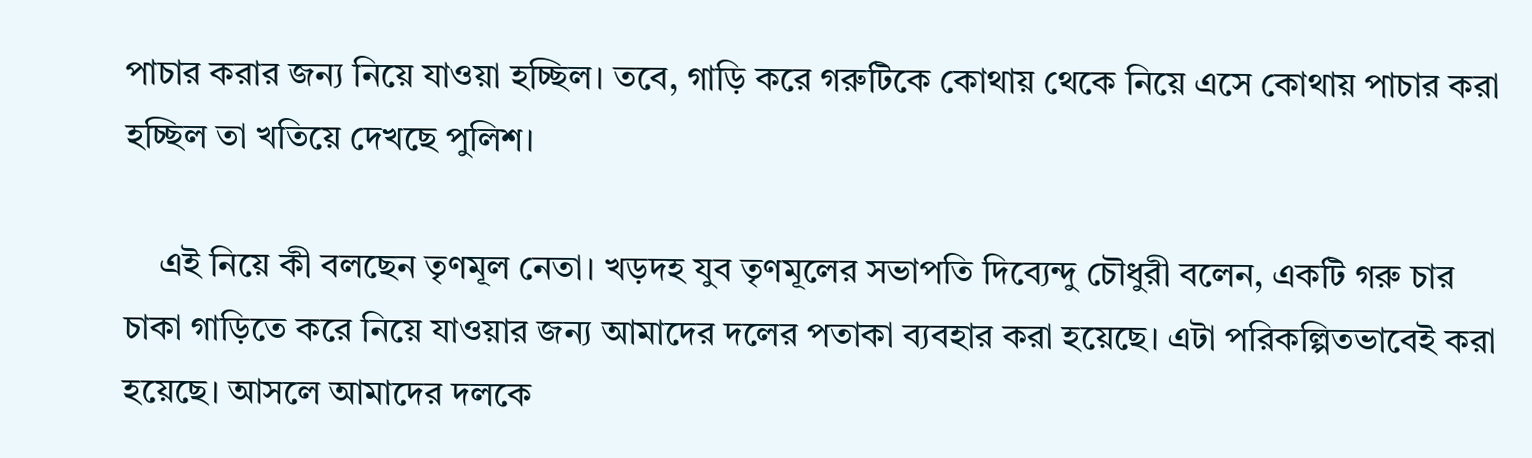পাচার করার জন্য নিয়ে যাওয়া হচ্ছিল। তবে, গাড়ি করে গরুটিকে কোথায় থেকে নিয়ে এসে কোথায় পাচার করা হচ্ছিল তা খতিয়ে দেখছে পুলিশ।

    এই নিয়ে কী বলছেন তৃণমূল নেতা। খড়দহ যুব তৃণমূলের সভাপতি দিব্যেন্দু চৌধুরী বলেন, একটি গরু চার চাকা গাড়িতে করে নিয়ে যাওয়ার জন্য আমাদের দলের পতাকা ব্যবহার করা হয়েছে। এটা পরিকল্পিতভাবেই করা হয়েছে। আসলে আমাদের দলকে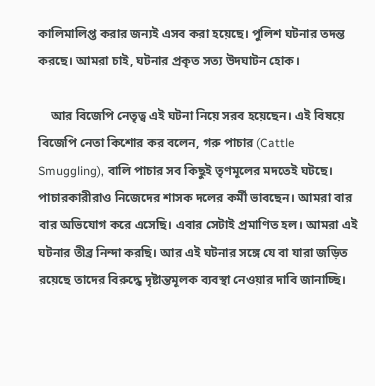কালিমালিপ্ত করার জন্যই এসব করা হয়েছে। পুলিশ ঘটনার তদন্ত করছে। আমরা চাই, ঘটনার প্রকৃত সত্য উদঘাটন হোক।

    আর বিজেপি নেতৃত্ব এই ঘটনা নিয়ে সরব হয়েছেন। এই বিষয়ে বিজেপি নেতা কিশোর কর বলেন, গরু পাচার (Cattle Smuggling), বালি পাচার সব কিছুই তৃণমূলের মদতেই ঘটছে। পাচারকারীরাও নিজেদের শাসক দলের কর্মী ভাবছেন। আমরা বার বার অভিযোগ করে এসেছি। এবার সেটাই প্রমাণিত হল। আমরা এই ঘটনার তীব্র নিন্দা করছি। আর এই ঘটনার সঙ্গে যে বা যারা জড়িত রয়েছে তাদের বিরুদ্ধে দৃষ্টান্তমূলক ব্যবস্থা নেওয়ার দাবি জানাচ্ছি।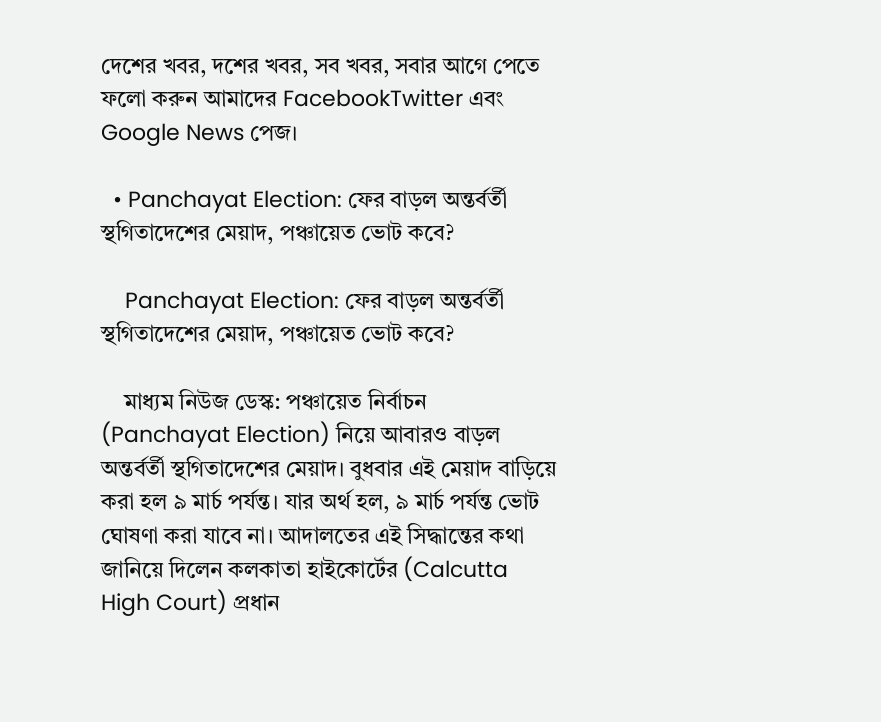দেশের খবর, দশের খবর, সব খবর, সবার আগে পেতে ফলো করুন আমাদের FacebookTwitter এবং Google News পেজ।

  • Panchayat Election: ফের বাড়ল অন্তর্বর্তী স্থগিতাদেশের মেয়াদ, পঞ্চায়েত ভোট কবে?

    Panchayat Election: ফের বাড়ল অন্তর্বর্তী স্থগিতাদেশের মেয়াদ, পঞ্চায়েত ভোট কবে?

    মাধ্যম নিউজ ডেস্ক: পঞ্চায়েত নির্বাচন (Panchayat Election) নিয়ে আবারও বাড়ল অন্তর্বর্তী স্থগিতাদেশের মেয়াদ। বুধবার এই মেয়াদ বাড়িয়ে করা হল ৯ মার্চ পর্যন্ত। যার অর্থ হল, ৯ মার্চ পর্যন্ত ভোট ঘোষণা করা যাবে না। আদালতের এই সিদ্ধান্তের কথা জানিয়ে দিলেন কলকাতা হাইকোর্টের (Calcutta High Court) প্রধান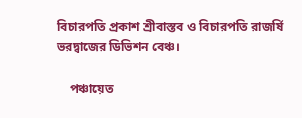বিচারপতি প্রকাশ শ্রীবাস্তব ও বিচারপতি রাজর্ষি ভরদ্বাজের ডিভিশন বেঞ্চ।

    পঞ্চায়েত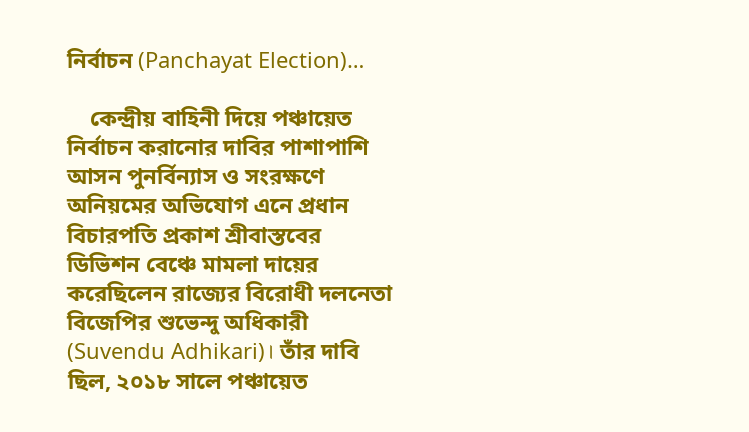নির্বাচন (Panchayat Election)…

    কেন্দ্রীয় বাহিনী দিয়ে পঞ্চায়েত নির্বাচন করানোর দাবির পাশাপাশি আসন পুনর্বিন্যাস ও সংরক্ষণে অনিয়মের অভিযোগ এনে প্রধান বিচারপতি প্রকাশ শ্রীবাস্তবের ডিভিশন বেঞ্চে মামলা দায়ের করেছিলেন রাজ্যের বিরোধী দলনেতা বিজেপির শুভেন্দু অধিকারী (Suvendu Adhikari)। তাঁর দাবি ছিল, ২০১৮ সালে পঞ্চায়েত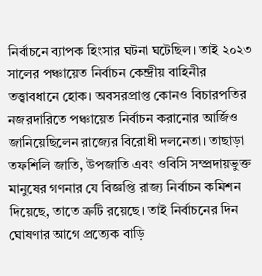নির্বাচনে ব্যাপক হিংসার ঘটনা ঘটেছিল। তাই ২০২৩ সালের পঞ্চায়েত নির্বাচন কেন্দ্রীয় বাহিনীর তত্ত্বাবধানে হোক। অবসরপ্রাপ্ত কোনও বিচারপতির নজরদারিতে পঞ্চায়েত নির্বাচন করানোর আর্জিও জানিয়েছিলেন রাজ্যের বিরোধী দলনেতা। তাছাড়া তফশিলি জাতি, উপজাতি এবং ওবিসি সম্প্রদায়ভুক্ত মানুষের গণনার যে বিজ্ঞপ্তি রাজ্য নির্বাচন কমিশন দিয়েছে, তাতে ত্রুটি রয়েছে। তাই নির্বাচনের দিন ঘোষণার আগে প্রত্যেক বাড়ি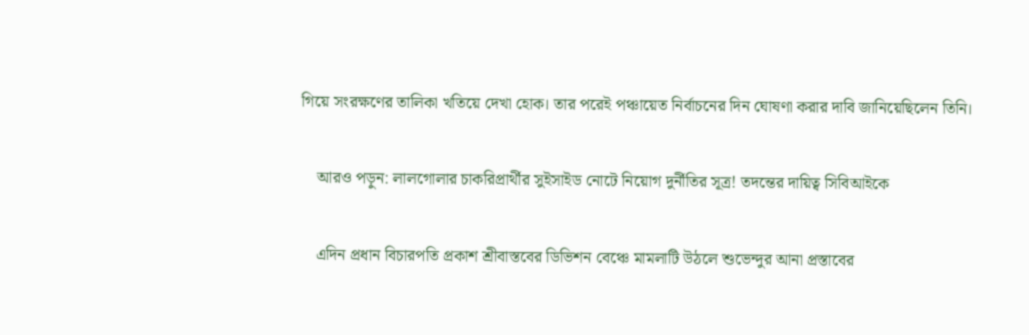গিয়ে সংরক্ষণের তালিকা খতিয়ে দেখা হোক। তার পরেই পঞ্চায়েত নির্বাচনের দিন ঘোষণা করার দাবি জানিয়েছিলেন তিনি।

    আরও পড়ুন: লালগোলার চাকরিপ্রার্থীর সুইসাইড নোটে নিয়োগ দুর্নীতির সূত্র! তদন্তের দায়িত্ব সিবিআইকে

    এদিন প্রধান বিচারপতি প্রকাশ শ্রীবাস্তবের ডিভিশন বেঞ্চে মামলাটি উঠলে শুভেন্দুর আনা প্রস্তাবের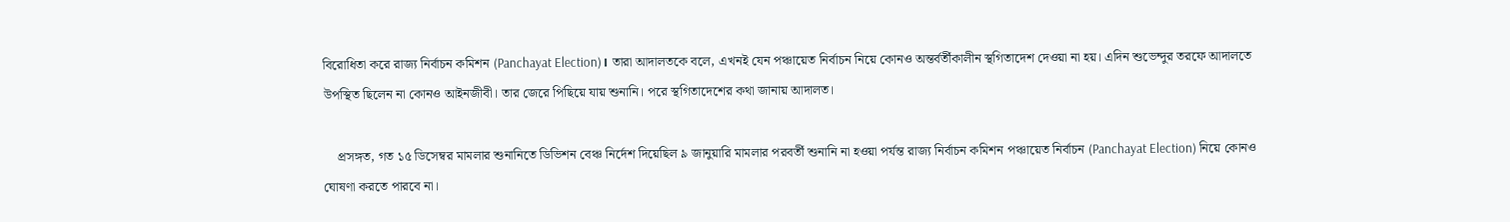বিরোধিতা করে রাজ্য নির্বাচন কমিশন (Panchayat Election)। তারা আদালতকে বলে, এখনই যেন পঞ্চায়েত নির্বাচন নিয়ে কোনও অন্তর্বর্তীকালীন স্থগিতাদেশ দেওয়া না হয়। এদিন শুভেন্দুর তরফে আদালতে উপস্থিত ছিলেন না কোনও আইনজীবী। তার জেরে পিছিয়ে যায় শুনানি। পরে স্থগিতাদেশের কথা জানায় আদালত।

    প্রসঙ্গত, গত ১৫ ডিসেম্বর মামলার শুনানিতে ডিভিশন বেঞ্চ নির্দেশ দিয়েছিল ৯ জানুয়ারি মামলার পরবর্তী শুনানি না হওয়া পর্যন্ত রাজ্য নির্বাচন কমিশন পঞ্চায়েত নির্বাচন (Panchayat Election) নিয়ে কোনও ঘোষণা করতে পারবে না।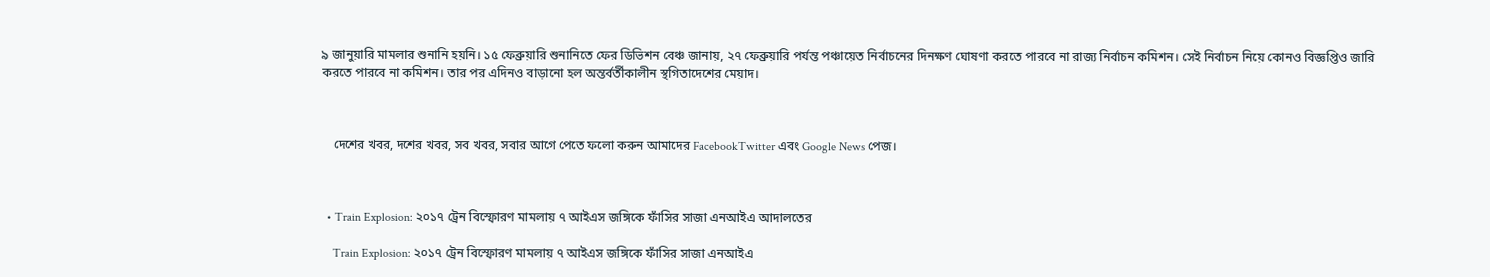৯ জানুয়ারি মামলার শুনানি হয়নি। ১৫ ফেব্রুয়ারি শুনানিতে ফের ডিভিশন বেঞ্চ জানায়, ২৭ ফেব্রুয়ারি পর্যন্ত পঞ্চায়েত নির্বাচনের দিনক্ষণ ঘোষণা করতে পারবে না রাজ্য নির্বাচন কমিশন। সেই নির্বাচন নিয়ে কোনও বিজ্ঞপ্তিও জারি করতে পারবে না কমিশন। তার পর এদিনও বাড়ানো হল অন্তর্বর্তীকালীন স্থগিতাদেশের মেয়াদ।



    দেশের খবর, দশের খবর, সব খবর, সবার আগে পেতে ফলো করুন আমাদের FacebookTwitter এবং Google News পেজ।



  • Train Explosion: ২০১৭ ট্রেন বিস্ফোরণ মামলায় ৭ আইএস জঙ্গিকে ফাঁসির সাজা এনআইএ আদালতের

    Train Explosion: ২০১৭ ট্রেন বিস্ফোরণ মামলায় ৭ আইএস জঙ্গিকে ফাঁসির সাজা এনআইএ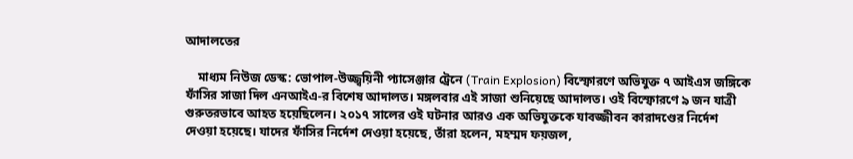আদালতের

    মাধ্যম নিউজ ডেস্ক: ভোপাল-উজ্জ্বয়িনী প্যাসেঞ্জার ট্রেনে (Train Explosion) বিস্ফোরণে অভিযুক্ত ৭ আইএস জঙ্গিকে ফাঁসির সাজা দিল এনআইএ-র বিশেষ আদালত। মঙ্গলবার এই সাজা শুনিয়েছে আদালত। ওই বিস্ফোরণে ৯ জন যাত্রী গুরুতরভাবে আহত হয়েছিলেন। ২০১৭ সালের ওই ঘটনার আরও এক অভিযুক্তকে যাবজ্জীবন কারাদণ্ডের নির্দেশ দেওয়া হয়েছে। যাদের ফাঁসির নির্দেশ দেওয়া হয়েছে, তাঁরা হলেন, মহম্মদ ফয়জল,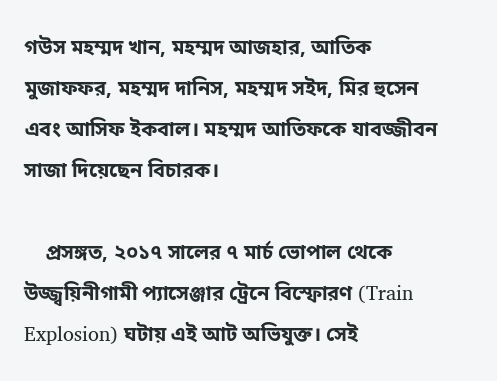গউস মহম্মদ খান, মহম্মদ আজহার, আতিক মুজাফফর, মহম্মদ দানিস, মহম্মদ সইদ, মির হুসেন এবং আসিফ ইকবাল। মহম্মদ আতিফকে যাবজ্জীবন সাজা দিয়েছেন বিচারক।

    প্রসঙ্গত, ২০১৭ সালের ৭ মার্চ ভোপাল থেকে উজ্জ্বয়িনীগামী প্যাসেঞ্জার ট্রেনে বিস্ফোরণ (Train Explosion) ঘটায় এই আট অভিযুক্ত। সেই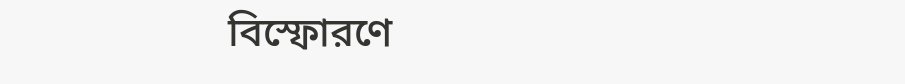বিস্ফোরণে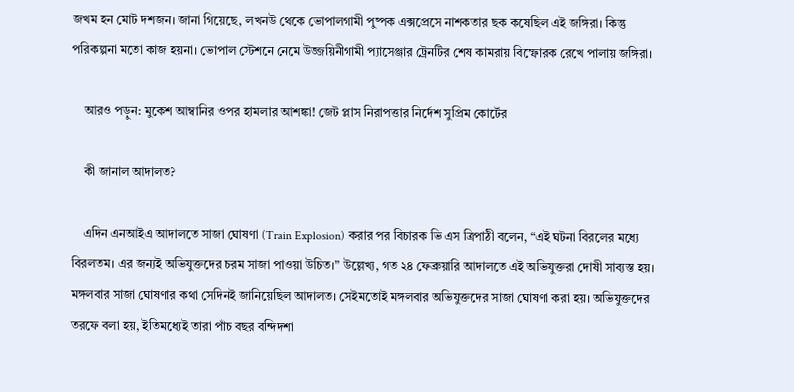জখম হন মোট দশজন। জানা গিয়েছে, লখনউ থেকে ভোপালগামী পুষ্পক এক্সপ্রেসে নাশকতার ছক কষেছিল এই জঙ্গিরা। কিন্তু পরিকল্পনা মতো কাজ হয়না। ভোপাল স্টেশনে নেমে উজ্জয়িনীগামী প্যাসেঞ্জার ট্রেনটির শেষ কামরায় বিস্ফোরক রেখে পালায় জঙ্গিরা।

    আরও পড়ুন: মুকেশ আম্বানির ওপর হামলার আশঙ্কা! জেট প্লাস নিরাপত্তার নির্দেশ সুপ্রিম কোর্টের

    কী জানাল আদালত?

    এদিন এনআইএ আদালতে সাজা ঘোষণা (Train Explosion) করার পর বিচারক ভি এস ত্রিপাঠী বলেন, “এই ঘটনা বিরলের মধ্যে বিরলতম। এর জন্যই অভিযুক্তদের চরম সাজা পাওয়া উচিত।” উল্লেখ্য, গত ২৪ ফেব্রুয়ারি আদালতে এই অভিযুক্তরা দোষী সাব্যস্ত হয়। মঙ্গলবার সাজা ঘোষণার কথা সেদিনই জানিয়েছিল আদালত। সেইমতোই মঙ্গলবার অভিযুক্তদের সাজা ঘোষণা করা হয়। অভিযুক্তদের তরফে বলা হয়, ইতিমধ্যেই তারা পাঁচ বছর বন্দিদশা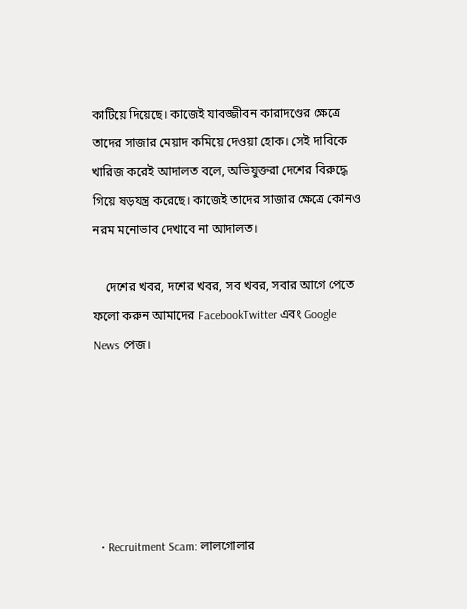কাটিয়ে দিয়েছে। কাজেই যাবজ্জীবন কারাদণ্ডের ক্ষেত্রে তাদের সাজার মেয়াদ কমিয়ে দেওয়া হোক। সেই দাবিকে খারিজ করেই আদালত বলে, অভিযুক্তরা দেশের বিরুদ্ধে গিয়ে ষড়যন্ত্র করেছে। কাজেই তাদের সাজার ক্ষেত্রে কোনও নরম মনোভাব দেখাবে না আদালত।

    দেশের খবর, দশের খবর, সব খবর, সবার আগে পেতে ফলো করুন আমাদের FacebookTwitter এবং Google News পেজ।






  • Recruitment Scam: লালগোলার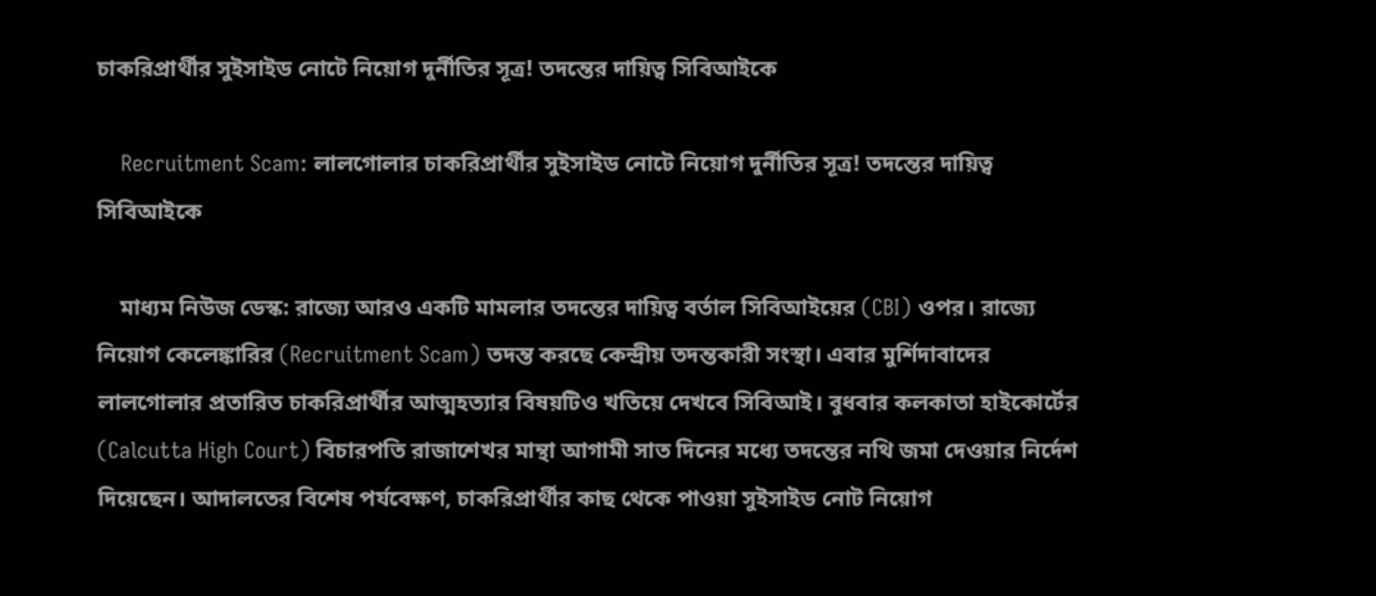চাকরিপ্রার্থীর সুইসাইড নোটে নিয়োগ দুর্নীতির সূত্র! তদন্তের দায়িত্ব সিবিআইকে

    Recruitment Scam: লালগোলার চাকরিপ্রার্থীর সুইসাইড নোটে নিয়োগ দুর্নীতির সূত্র! তদন্তের দায়িত্ব সিবিআইকে

    মাধ্যম নিউজ ডেস্ক: রাজ্যে আরও একটি মামলার তদন্তের দায়িত্ব বর্তাল সিবিআইয়ের (CBI) ওপর। রাজ্যে নিয়োগ কেলেঙ্কারির (Recruitment Scam) তদন্ত করছে কেন্দ্রীয় তদন্তকারী সংস্থা। এবার মুর্শিদাবাদের লালগোলার প্রতারিত চাকরিপ্রার্থীর আত্মহত্যার বিষয়টিও খতিয়ে দেখবে সিবিআই। বুধবার কলকাতা হাইকোর্টের (Calcutta High Court) বিচারপতি রাজাশেখর মান্থা আগামী সাত দিনের মধ্যে তদন্তের নথি জমা দেওয়ার নির্দেশ দিয়েছেন। আদালতের বিশেষ পর্যবেক্ষণ, চাকরিপ্রার্থীর কাছ থেকে পাওয়া সুইসাইড নোট নিয়োগ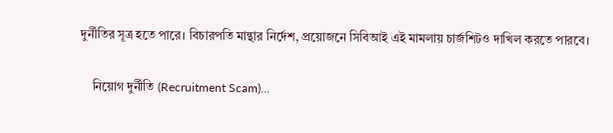দুর্নীতির সূত্র হতে পারে। বিচারপতি মান্থার নির্দেশ, প্রয়োজনে সিবিআই এই মামলায় চার্জশিটও দাখিল করতে পারবে।

    নিয়োগ দুর্নীতি (Recruitment Scam)…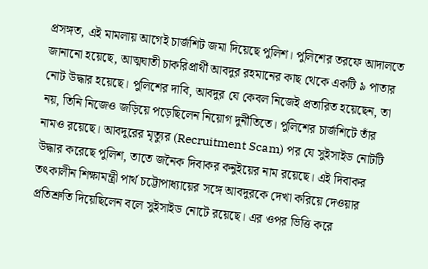প্রসঙ্গত, এই মামলায় আগেই চার্জশিট জমা দিয়েছে পুলিশ। পুলিশের তরফে আদালতে জানানো হয়েছে, আত্মঘাতী চাকরিপ্রার্থী আবদুর রহমানের কাছ থেকে একটি ৯ পাতার নোট উদ্ধার হয়েছে। পুলিশের দাবি, আবদুর যে কেবল নিজেই প্রতারিত হয়েছেন, তা নয়, তিনি নিজেও জড়িয়ে পড়েছিলেন নিয়োগ দুর্নীতিতে। পুলিশের চার্জশিটে তাঁর নামও রয়েছে। আবদুরের মৃত্যুর (Recruitment Scam) পর যে সুইসাইড নোটটি উদ্ধার করেছে পুলিশ, তাতে জনৈক দিবাকর কনুইয়ের নাম রয়েছে। এই দিবাকর তৎকালীন শিক্ষামন্ত্রী পার্থ চট্টোপাধ্যায়ের সঙ্গে আবদুরকে দেখা করিয়ে দেওয়ার প্রতিশ্রুতি দিয়েছিলেন বলে সুইসাইড নোটে রয়েছে। এর ওপর ভিত্তি করে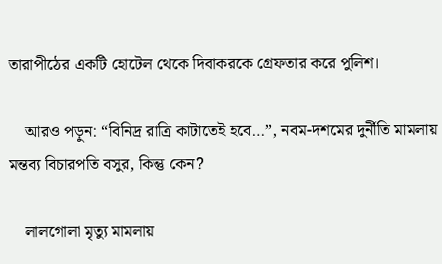তারাপীঠের একটি হোটেল থেকে দিবাকরকে গ্রেফতার করে পুলিশ।

    আরও পড়ুন: “বিনিদ্র রাত্রি কাটাতেই হবে…”, নবম-দশমের দুর্নীতি মামলায় মন্তব্য বিচারপতি বসুর, কিন্তু কেন?

    লালগোলা মৃত্যু মামলায়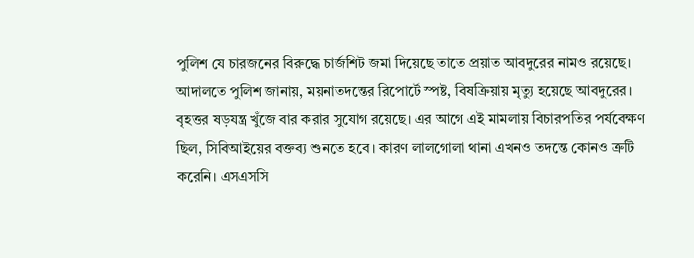পুলিশ যে চারজনের বিরুদ্ধে চার্জশিট জমা দিয়েছে তাতে প্রয়াত আবদুরের নামও রয়েছে। আদালতে পুলিশ জানায়, ময়নাতদন্তের রিপোর্টে স্পষ্ট, বিষক্রিয়ায় মৃত্যু হয়েছে আবদুরের। বৃহত্তর ষড়যন্ত্র খুঁজে বার করার সুযোগ রয়েছে। এর আগে এই মামলায় বিচারপতির পর্যবেক্ষণ ছিল, সিবিআইয়ের বক্তব্য শুনতে হবে। কারণ লালগোলা থানা এখনও তদন্তে কোনও ত্রুটি করেনি। এসএসসি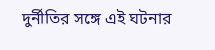দুর্নীতির সঙ্গে এই ঘটনার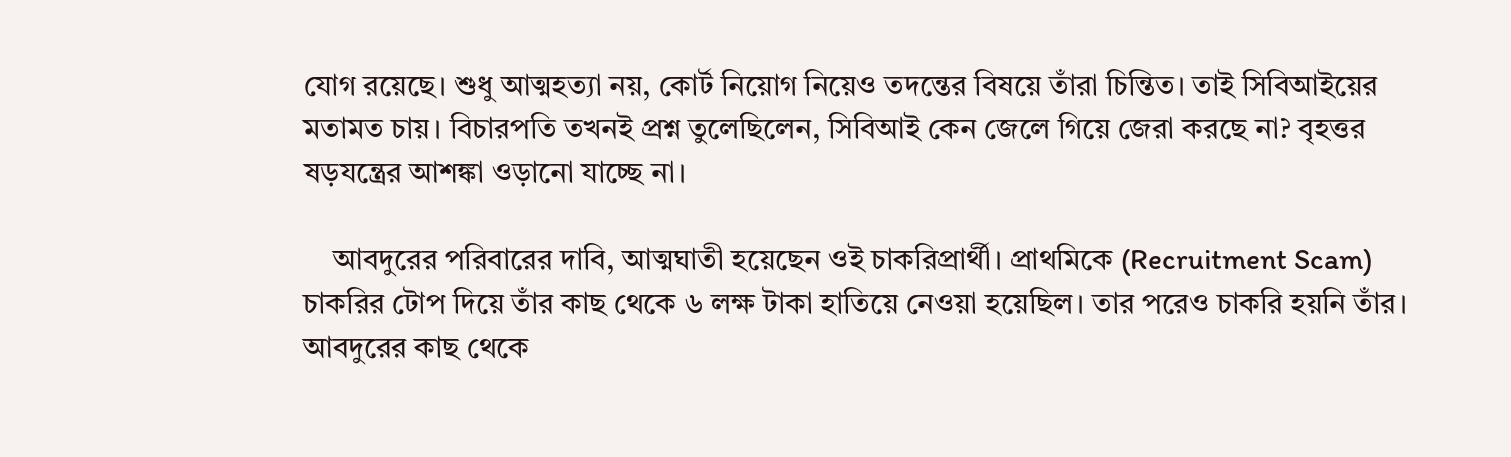যোগ রয়েছে। শুধু আত্মহত্যা নয়, কোর্ট নিয়োগ নিয়েও তদন্তের বিষয়ে তাঁরা চিন্তিত। তাই সিবিআইয়ের মতামত চায়। বিচারপতি তখনই প্রশ্ন তুলেছিলেন, সিবিআই কেন জেলে গিয়ে জেরা করছে না? বৃহত্তর ষড়যন্ত্রের আশঙ্কা ওড়ানো যাচ্ছে না।

    আবদুরের পরিবারের দাবি, আত্মঘাতী হয়েছেন ওই চাকরিপ্রার্থী। প্রাথমিকে (Recruitment Scam) চাকরির টোপ দিয়ে তাঁর কাছ থেকে ৬ লক্ষ টাকা হাতিয়ে নেওয়া হয়েছিল। তার পরেও চাকরি হয়নি তাঁর। আবদুরের কাছ থেকে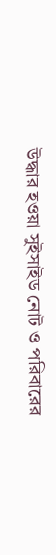উদ্ধার হওয়া সুইসাইড নোট ও পরিবারের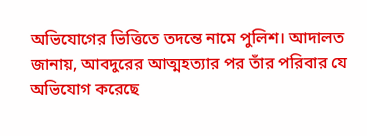অভিযোগের ভিত্তিতে তদন্তে নামে পুলিশ। আদালত জানায়, আবদুরের আত্মহত্যার পর তাঁর পরিবার যে অভিযোগ করেছে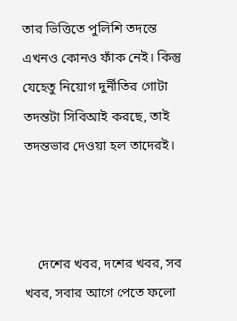তার ভিত্তিতে পুলিশি তদন্তে এখনও কোনও ফাঁক নেই। কিন্তু যেহেতু নিয়োগ দুর্নীতির গোটা তদন্তটা সিবিআই করছে, তাই তদন্তভার দেওয়া হল তাদেরই।



    দেশের খবর, দশের খবর, সব খবর, সবার আগে পেতে ফলো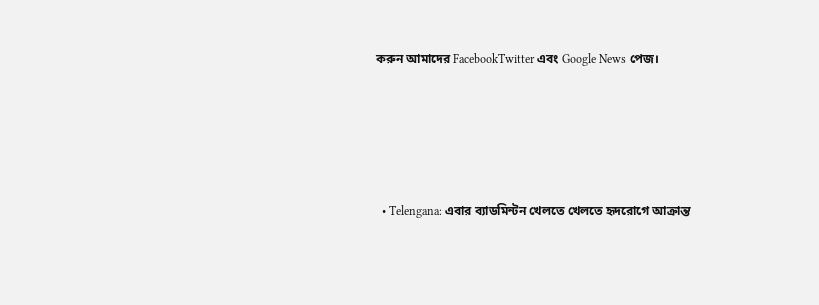করুন আমাদের FacebookTwitter এবং Google News পেজ।





  • Telengana: এবার ব্যাডমিন্টন খেলতে খেলতে হৃদরোগে আক্রান্ত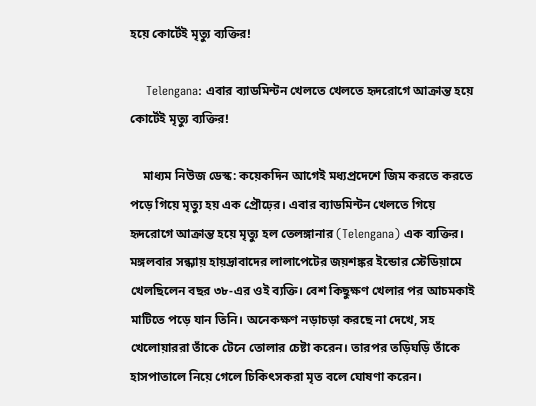হয়ে কোর্টেই মৃত্যু ব্যক্তির!

    Telengana: এবার ব্যাডমিন্টন খেলতে খেলতে হৃদরোগে আক্রান্ত হয়ে কোর্টেই মৃত্যু ব্যক্তির!

    মাধ্যম নিউজ ডেস্ক: কয়েকদিন আগেই মধ্যপ্রদেশে জিম করতে করতে পড়ে গিয়ে মৃত্যু হয় এক প্রৌঢ়ের। এবার ব্যাডমিন্টন খেলতে গিয়ে হৃদরোগে আক্রান্ত হয়ে মৃত্যু হল তেলঙ্গানার (Telengana) এক ব্যক্তির। মঙ্গলবার সন্ধ্যায় হায়দ্রাবাদের লালাপেটের জয়শঙ্কর ইন্ডোর স্টেডিয়ামে খেলছিলেন বছর ৩৮-এর ওই ব্যক্তি। বেশ কিছুক্ষণ খেলার পর আচমকাই মাটিতে পড়ে যান তিনি। অনেকক্ষণ নড়াচড়া করছে না দেখে, সহ খেলোয়াররা তাঁকে টেনে তোলার চেষ্টা করেন। তারপর তড়িঘড়ি তাঁকে হাসপাতালে নিয়ে গেলে চিকিৎসকরা মৃত বলে ঘোষণা করেন।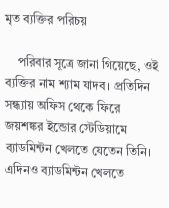মৃত ব্যক্তির পরিচয়

    পরিবার সূত্রে জানা গিয়েছে, ওই ব্যক্তির নাম শ্যাম যাদব। প্রতিদিন সন্ধ্যায় অফিস থেকে ফিরে জয়শঙ্কর ইন্ডোর স্টেডিয়ামে ব্যাডমিন্টন খেলতে যেতেন তিনি। এদিনও ব্যাডমিন্টন খেলতে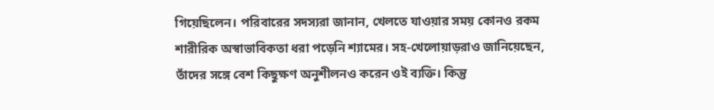গিয়েছিলেন। পরিবারের সদস্যরা জানান, খেলতে যাওয়ার সময় কোনও রকম শারীরিক অস্বাভাবিকতা ধরা পড়েনি শ্যামের। সহ-খেলোয়াড়রাও জানিয়েছেন, তাঁদের সঙ্গে বেশ কিছুক্ষণ অনুশীলনও করেন ওই ব্যক্তি। কিন্তু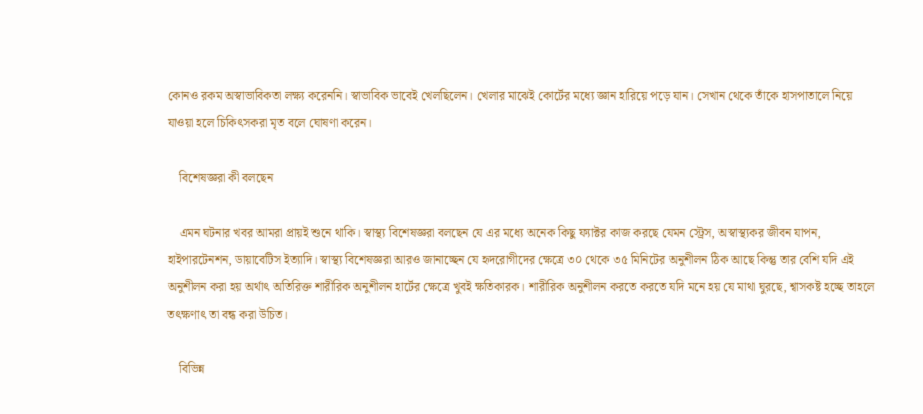কোনও রকম অস্বাভাবিকতা লক্ষ্য করেননি। স্বাভাবিক ভাবেই খেলছিলেন। খেলার মাঝেই কোর্টের মধ্যে জ্ঞান হারিয়ে পড়ে যান। সেখান থেকে তাঁকে হাসপাতালে নিয়ে যাওয়া হলে চিকিৎসকরা মৃত বলে ঘোষণা করেন।

    বিশেষজ্ঞরা কী বলছেন

    এমন ঘটনার খবর আমরা প্রায়ই শুনে থাকি। স্বাস্থ্য বিশেষজ্ঞরা বলছেন যে এর মধ্যে অনেক কিছু ফ্যাক্টর কাজ করছে যেমন স্ট্রেস, অস্বাস্থ্যকর জীবন যাপন, হাইপারটেনশন, ডায়াবেটিস ইত্যাদি। স্বাস্থ্য বিশেষজ্ঞরা আরও জানাচ্ছেন যে হৃদরোগীদের ক্ষেত্রে ৩০ থেকে ৩৫ মিনিটের অনুশীলন ঠিক আছে কিন্তু তার বেশি যদি এই অনুশীলন করা হয় অর্থাৎ অতিরিক্ত শারীরিক অনুশীলন হার্টের ক্ষেত্রে খুবই ক্ষতিকারক। শারীরিক অনুশীলন করতে করতে যদি মনে হয় যে মাথা ঘুরছে, শ্বাসকষ্ট হচ্ছে তাহলে তৎক্ষণাৎ তা বন্ধ করা উচিত।

    বিভিন্ন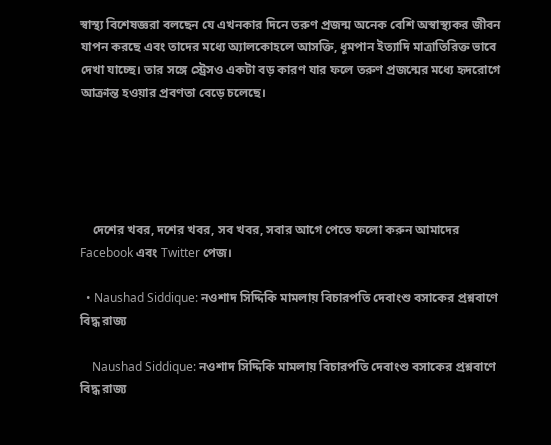স্বাস্থ্য বিশেষজ্ঞরা বলছেন যে এখনকার দিনে তরুণ প্রজন্ম অনেক বেশি অস্বাস্থ্যকর জীবন যাপন করছে এবং তাদের মধ্যে অ্যালকোহলে আসক্তি, ধূমপান ইত্যাদি মাত্রাতিরিক্ত ভাবে দেখা যাচ্ছে। তার সঙ্গে স্ট্রেসও একটা বড় কারণ যার ফলে তরুণ প্রজন্মের মধ্যে হৃদরোগে আক্রান্ত হওয়ার প্রবণতা বেড়ে চলেছে।





    দেশের খবর, দশের খবর, সব খবর, সবার আগে পেতে ফলো করুন আমাদের Facebook এবং Twitter পেজ।

  • Naushad Siddique: নওশাদ সিদ্দিকি মামলায় বিচারপতি দেবাংশু বসাকের প্রশ্নবাণে বিদ্ধ রাজ্য

    Naushad Siddique: নওশাদ সিদ্দিকি মামলায় বিচারপতি দেবাংশু বসাকের প্রশ্নবাণে বিদ্ধ রাজ্য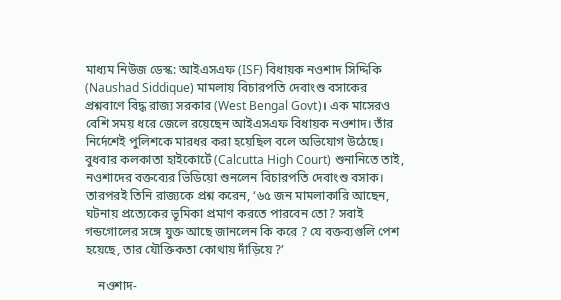মাধ্যম নিউজ ডেস্ক: আইএসএফ (ISF) বিধায়ক নওশাদ সিদ্দিকি (Naushad Siddique) মামলায় বিচারপতি দেবাংশু বসাকের প্রশ্নবাণে বিদ্ধ রাজ্য সরকার (West Bengal Govt)। এক মাসেরও বেশি সময় ধরে জেলে রয়েছেন আইএসএফ বিধায়ক নওশাদ। তাঁর নির্দেশেই পুলিশকে মারধর করা হয়েছিল বলে অভিযোগ উঠেছে। বুধবার কলকাতা হাইকোর্টে (Calcutta High Court) শুনানিতে তাই, নওশাদের বক্তব্যের ভিডিয়ো শুনলেন বিচারপতি দেবাংশু বসাক। তারপরই তিনি রাজ্যকে প্রশ্ন করেন, ‘৬৫ জন মামলাকারি আছেন, ঘটনায় প্রত্যেকের ভূমিকা প্রমাণ করতে পারবেন তো? সবাই গন্ডগোলের সঙ্গে যুক্ত আছে জানলেন কি করে ? যে বক্তব্যগুলি পেশ হয়েছে, তার যৌক্তিকতা কোথায় দাঁড়িয়ে ?’

    নওশাদ-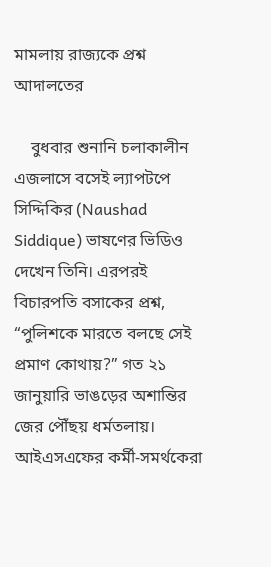মামলায় রাজ্যকে প্রশ্ন আদালতের

    বুধবার শুনানি চলাকালীন এজলাসে বসেই ল্যাপটপে সিদ্দিকির (Naushad Siddique) ভাষণের ভিডিও দেখেন তিনি। এরপরই বিচারপতি বসাকের প্রশ্ন, “পুলিশকে মারতে বলছে সেই প্রমাণ কোথায়?” গত ২১ জানুয়ারি ভাঙড়ের অশান্তির জের পৌঁছয় ধর্মতলায়। আইএসএফের কর্মী-সমর্থকেরা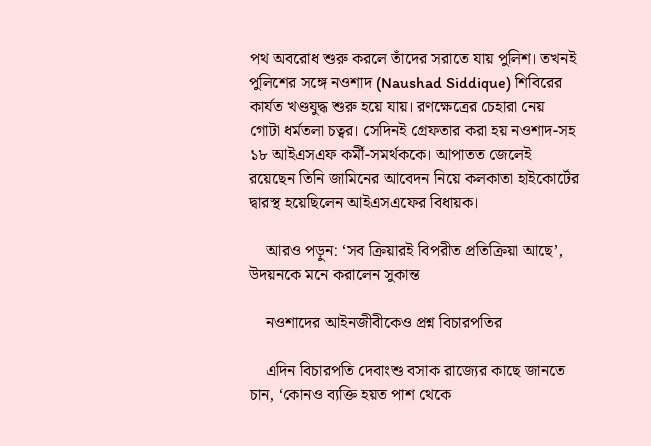পথ অবরোধ শুরু করলে তাঁদের সরাতে যায় পুলিশ। তখনই পুলিশের সঙ্গে নওশাদ (Naushad Siddique) শিবিরের কার্যত খণ্ডযুদ্ধ শুরু হয়ে যায়। রণক্ষেত্রের চেহারা নেয় গোটা ধর্মতলা চত্বর। সেদিনই গ্রেফতার করা হয় নওশাদ-সহ ১৮ আইএসএফ কর্মী-সমর্থককে। আপাতত জেলেই রয়েছেন তিনি জামিনের আবেদন নিয়ে কলকাতা হাইকোর্টের দ্বারস্থ হয়েছিলেন আইএসএফের বিধায়ক।

    আরও পড়ুন: ‘সব ক্রিয়ারই বিপরীত প্রতিক্রিয়া আছে’, উদয়নকে মনে করালেন সুকান্ত

    নওশাদের আইনজীবীকেও প্রশ্ন বিচারপতির

    এদিন বিচারপতি দেবাংশু বসাক রাজ্যের কাছে জানতে চান, ‘কোনও ব্যক্তি হয়ত পাশ থেকে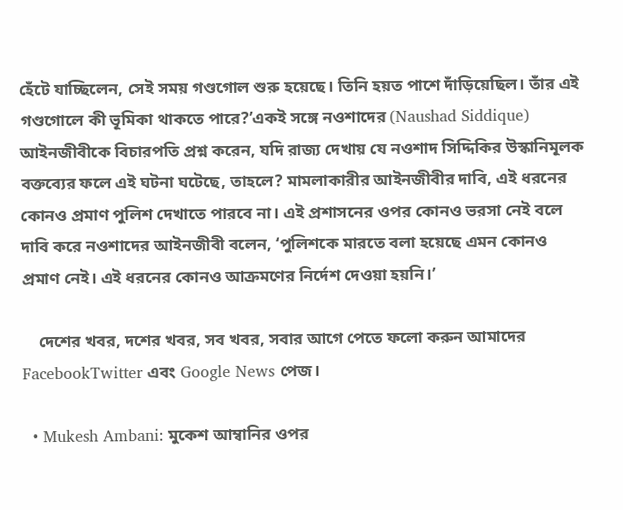হেঁটে যাচ্ছিলেন, সেই সময় গণ্ডগোল শুরু হয়েছে। তিনি হয়ত পাশে দাঁড়িয়েছিল। তাঁর এই গণ্ডগোলে কী ভূমিকা থাকতে পারে?’একই সঙ্গে নওশাদের (Naushad Siddique) আইনজীবীকে বিচারপতি প্রশ্ন করেন, যদি রাজ্য দেখায় যে নওশাদ সিদ্দিকির উস্কানিমূলক বক্তব্যের ফলে এই ঘটনা ঘটেছে, তাহলে? মামলাকারীর আইনজীবীর দাবি, এই ধরনের কোনও প্রমাণ পুলিশ দেখাতে পারবে না। এই প্রশাসনের ওপর কোনও ভরসা নেই বলে দাবি করে নওশাদের আইনজীবী বলেন, ‘পুলিশকে মারতে বলা হয়েছে এমন কোনও প্রমাণ নেই। এই ধরনের কোনও আক্রমণের নির্দেশ দেওয়া হয়নি।’

    দেশের খবর, দশের খবর, সব খবর, সবার আগে পেতে ফলো করুন আমাদের FacebookTwitter এবং Google News পেজ।

  • Mukesh Ambani: মুকেশ আম্বানির ওপর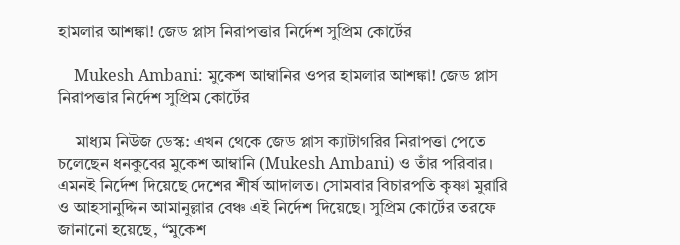হামলার আশঙ্কা! জেড প্লাস নিরাপত্তার নির্দেশ সুপ্রিম কোর্টের

    Mukesh Ambani: মুকেশ আম্বানির ওপর হামলার আশঙ্কা! জেড প্লাস নিরাপত্তার নির্দেশ সুপ্রিম কোর্টের

    মাধ্যম নিউজ ডেস্ক: এখন থেকে জেড প্লাস ক্যাটাগরির নিরাপত্তা পেতে চলেছেন ধনকুবের মুকেশ আম্বানি (Mukesh Ambani) ও তাঁর পরিবার। এমনই নির্দেশ দিয়েছে দেশের শীর্ষ আদালত। সোমবার বিচারপতি কৃষ্ণা মুরারি ও আহসানুদ্দিন আমানুল্লার বেঞ্চ এই নির্দেশ দিয়েছে। সুপ্রিম কোর্টের তরফে জানানো হয়েছে, “মুকেশ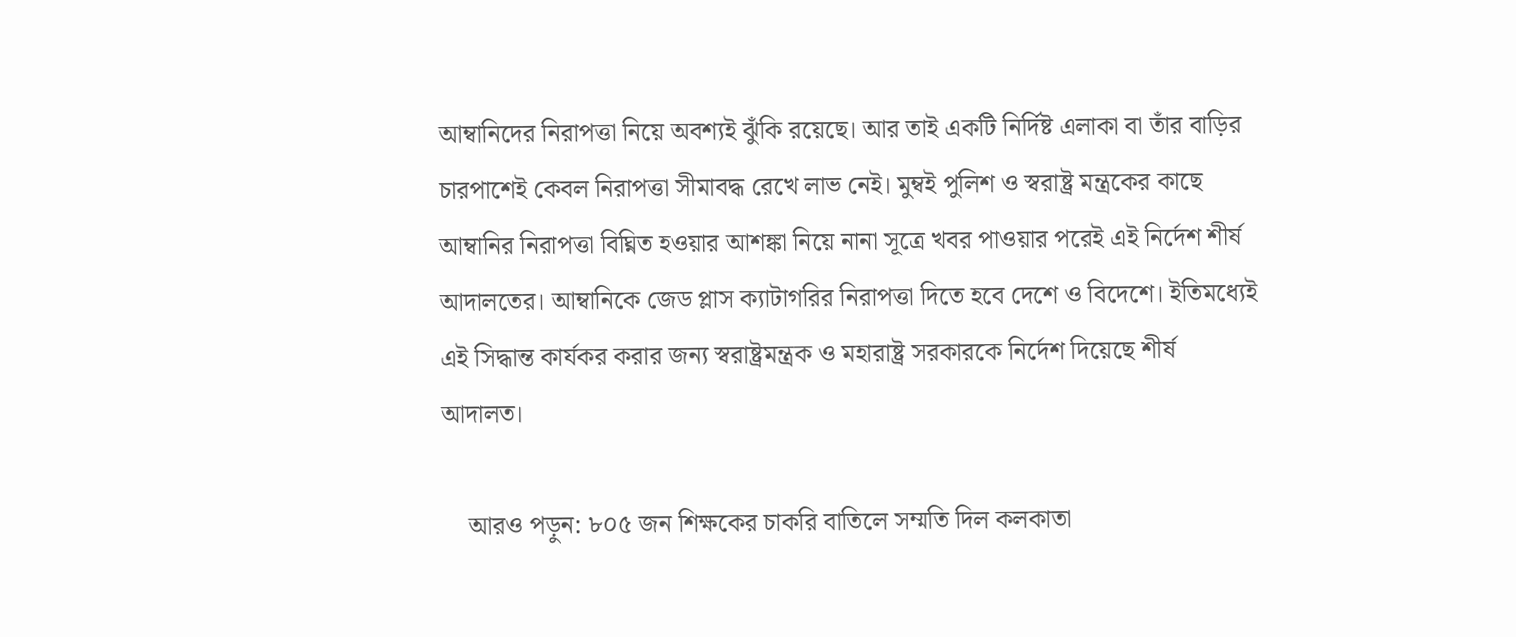আম্বানিদের নিরাপত্তা নিয়ে অবশ্যই ঝুঁকি রয়েছে। আর তাই একটি নির্দিষ্ট এলাকা বা তাঁর বাড়ির চারপাশেই কেবল নিরাপত্তা সীমাবদ্ধ রেখে লাভ নেই। মুম্বই পুলিশ ও স্বরাষ্ট্র মন্ত্রকের কাছে আম্বানির নিরাপত্তা বিঘ্নিত হওয়ার আশঙ্কা নিয়ে নানা সূত্রে খবর পাওয়ার পরেই এই নির্দেশ শীর্ষ আদালতের। আম্বানিকে জেড প্লাস ক্যাটাগরির নিরাপত্তা দিতে হবে দেশে ও বিদেশে। ইতিমধ্যেই এই সিদ্ধান্ত কার্যকর করার জন্য স্বরাষ্ট্রমন্ত্রক ও মহারাষ্ট্র সরকারকে নির্দেশ দিয়েছে শীর্ষ আদালত।

    আরও পড়ুন: ৮০৫ জন শিক্ষকের চাকরি বাতিলে সম্মতি দিল কলকাতা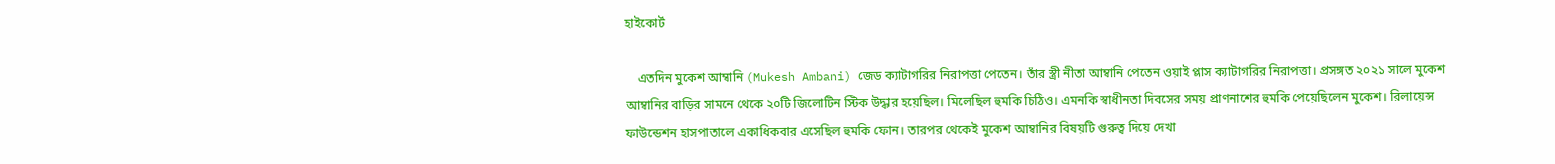হাইকোর্ট

    এতদিন মুকেশ আম্বানি (Mukesh Ambani) জেড ক্যাটাগরির নিরাপত্তা পেতেন। তাঁর স্ত্রী নীতা আম্বানি পেতেন ওয়াই প্লাস ক্যাটাগরির নিরাপত্তা। প্রসঙ্গত ২০২১ সালে মুকেশ আম্বানির বাড়ির সামনে থেকে ২০টি জিলোটিন স্টিক উদ্ধার হয়েছিল। মিলেছিল হুমকি চিঠিও। এমনকি স্বাধীনতা দিবসের সময় প্রাণনাশের হুমকি পেয়েছিলেন মুকেশ। রিলায়েন্স ফাউন্ডেশন হাসপাতালে একাধিকবার এসেছিল হুমকি ফোন। তারপর থেকেই মুকেশ আম্বানির বিষয়টি গুরুত্ব দিয়ে দেখা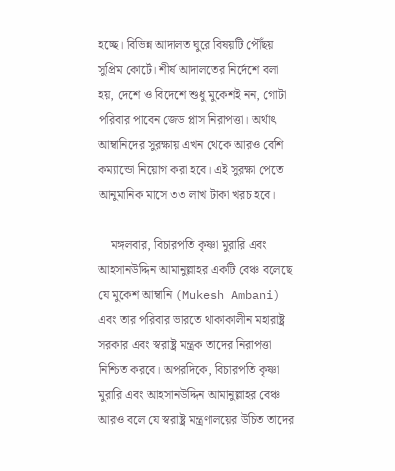হচ্ছে। বিভিন্ন আদালত ঘুরে বিষয়টি পৌঁছয় সুপ্রিম কোর্টে। শীর্ষ আদালতের নির্দেশে বলা হয়, দেশে ও বিদেশে শুধু মুকেশই নন, গোটা পরিবার পাবেন জেড প্লাস নিরাপত্তা। অর্থাৎ আম্বানিদের সুরক্ষায় এখন থেকে আরও বেশি কম্যান্ডো নিয়োগ করা হবে। এই সুরক্ষা পেতে আনুমানিক মাসে ৩৩ লাখ টাকা খরচ হবে।

    মঙ্গলবার, বিচারপতি কৃষ্ণা মুরারি এবং আহসানউদ্দিন আমানুল্লাহর একটি বেঞ্চ বলেছে যে মুকেশ আম্বানি (Mukesh Ambani) এবং তার পরিবার ভারতে থাকাকালীন মহারাষ্ট্র সরকার এবং স্বরাষ্ট্র মন্ত্রক তাদের নিরাপত্তা নিশ্চিত করবে। অপরদিকে, বিচারপতি কৃষ্ণা মুরারি এবং আহসানউদ্দিন আমানুল্লাহর বেঞ্চ আরও বলে যে স্বরাষ্ট্র মন্ত্রণালয়ের উচিত তাদের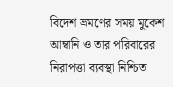বিদেশ ভ্রমণের সময় মুকেশ আম্বানি ও তার পরিবারের নিরাপত্তা ব্যবস্থা নিশ্চিত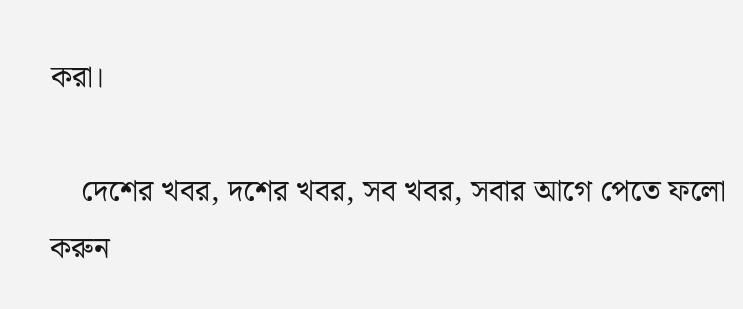করা।

    দেশের খবর, দশের খবর, সব খবর, সবার আগে পেতে ফলো করুন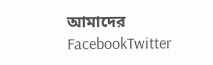আমাদের FacebookTwitter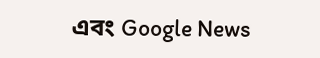এবং Google News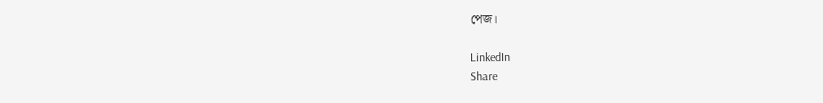পেজ।

LinkedIn
Share